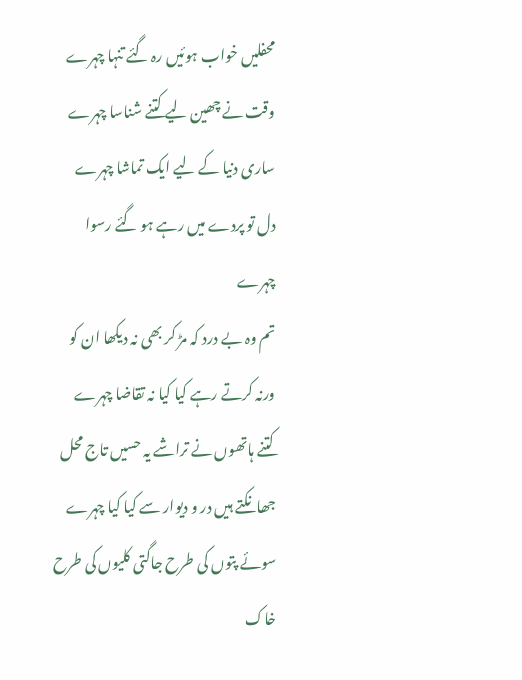محفلیں خواب ہوئیں رہ گئے تنہا چہرے
وقت نے چھین لیے کتنے شناسا چہرے
ساری دنیا کے لیے ایک تماشا چہرے
دل تو پردے میں رہے ہو گئے رسوا چہرے
تم وہ بے درد کہ مڑ کر بھی نہ دیکھا ان کو
ورنہ کرتے رہے کیا کیا نہ تقاضا چہرے
کتنے ہاتھوں نے تراشے یہ حسیں تاج محل
جھانکتے ہیں در و دیوار سے کیا کیا چہرے
سوئے پتوں کی طرح جاگتی کلیوں کی طرح
خاک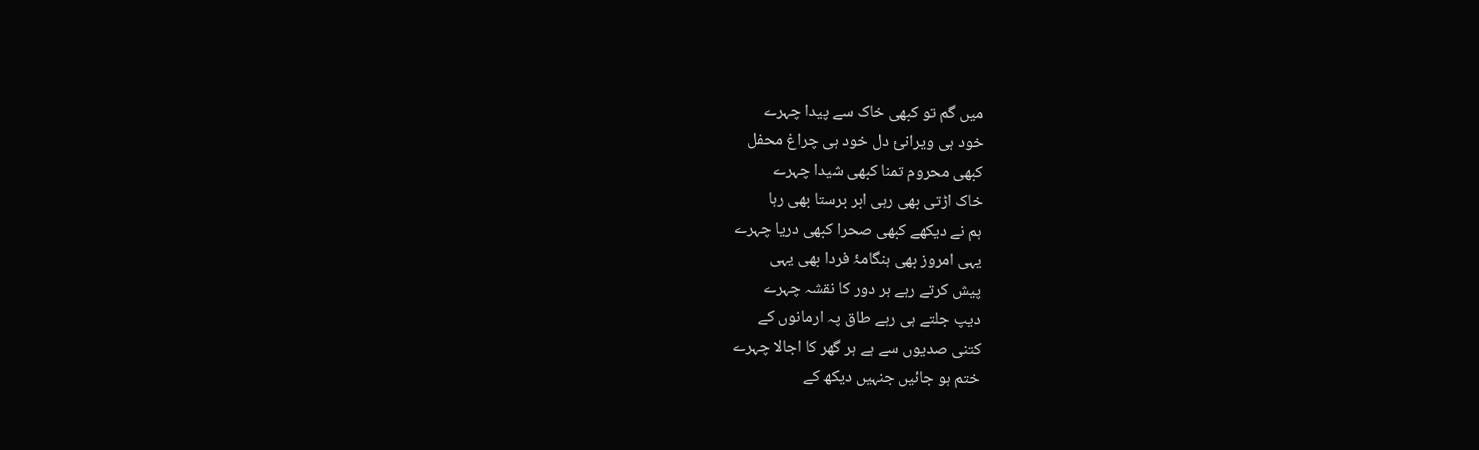میں گم تو کبھی خاک سے پیدا چہرے
خود ہی ویرانئ دل خود ہی چراغ محفل
کبھی محروم تمنا کبھی شیدا چہرے
خاک اڑتی بھی رہی ابر برستا بھی رہا
ہم نے دیکھے کبھی صحرا کبھی دریا چہرے
یہی امروز بھی ہنگامۂ فردا بھی یہی
پیش کرتے رہے ہر دور کا نقشہ چہرے
دیپ جلتے ہی رہے طاق پہ ارمانوں کے
کتنی صدیوں سے ہے ہر گھر کا اجالا چہرے
ختم ہو جائیں جنہیں دیکھ کے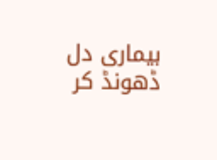بیماری دل
ڈھونڈ کر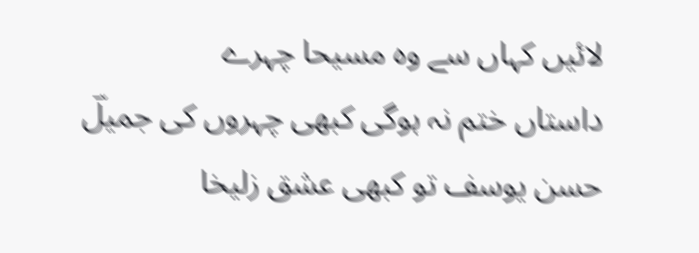لائیں کہاں سے وہ مسیحا چہرے
داستاں ختم نہ ہوگی کبھی چہروں کی جمیلؔ
حسن یوسف تو کبھی عشق زلیخا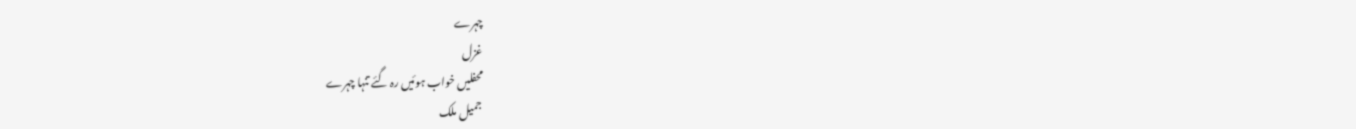چہرے
غزل
محفلیں خواب ہوئیں رہ گئے تنہا چہرے
جمیل ملک